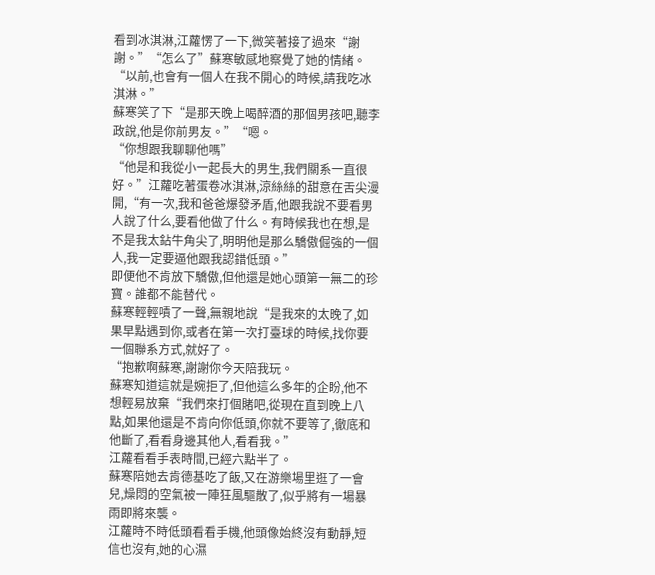看到冰淇淋,江蘿愣了一下,微笑著接了過來“謝謝。”“怎么了”蘇寒敏感地察覺了她的情緒。
“以前,也會有一個人在我不開心的時候,請我吃冰淇淋。”
蘇寒笑了下“是那天晚上喝醉酒的那個男孩吧,聽李政說,他是你前男友。”“嗯。
“你想跟我聊聊他嗎”
“他是和我從小一起長大的男生,我們關系一直很好。”江蘿吃著蛋卷冰淇淋,涼絲絲的甜意在舌尖漫開,“有一次,我和爸爸爆發矛盾,他跟我說不要看男人說了什么,要看他做了什么。有時候我也在想,是不是我太鉆牛角尖了,明明他是那么驕傲倔強的一個人,我一定要逼他跟我認錯低頭。”
即便他不肯放下驕傲,但他還是她心頭第一無二的珍寶。誰都不能替代。
蘇寒輕輕嘖了一聲,無親地說“是我來的太晚了,如果早點遇到你,或者在第一次打臺球的時候,找你要一個聯系方式,就好了。
“抱歉啊蘇寒,謝謝你今天陪我玩。
蘇寒知道這就是婉拒了,但他這么多年的企盼,他不想輕易放棄“我們來打個賭吧,從現在直到晚上八點,如果他還是不肯向你低頭,你就不要等了,徹底和他斷了,看看身邊其他人,看看我。”
江蘿看看手表時間,已經六點半了。
蘇寒陪她去肯德基吃了飯,又在游樂場里逛了一會兒,燥悶的空氣被一陣狂風驅散了,似乎將有一場暴雨即將來襲。
江蘿時不時低頭看看手機,他頭像始終沒有動靜,短信也沒有,她的心濕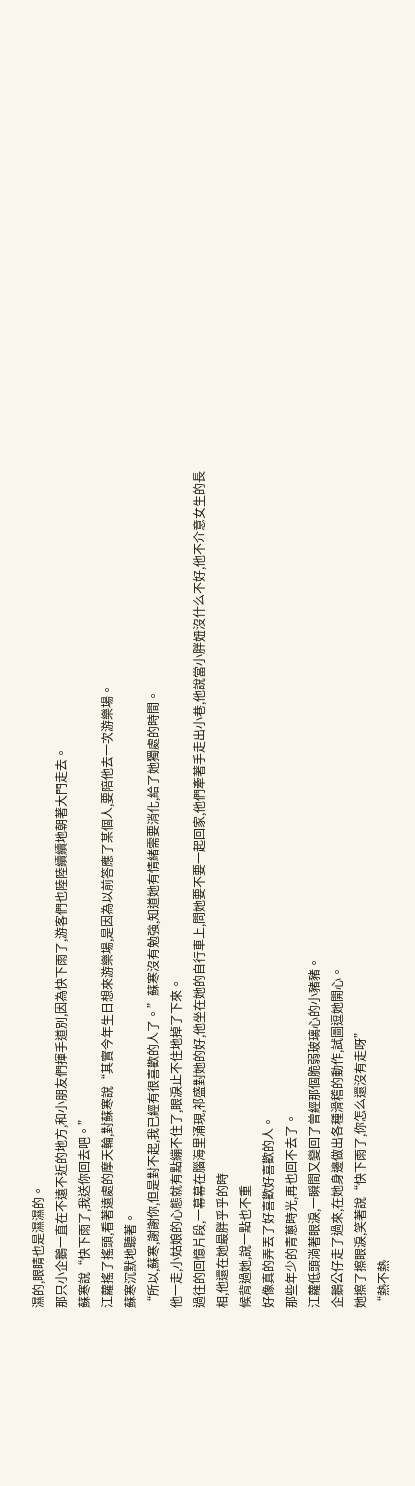濕的,眼睛也是濕濕的。
那只小企鵝一直在不遠不近的地方,和小朋友們揮手道別,因為快下雨了,游客們也陸陸續續地朝著大門走去。
蘇寒說“快下雨了,我送你回去吧。”
江蘿搖了搖頭,看著遠處的摩天輪,對蘇寒說“其實今年生日想來游樂場,是因為以前答應了某個人,要陪他去一次游樂場。
蘇寒沉默地聽著。
“所以,蘇寒,謝謝你,但是對不起,我已經有很喜歡的人了。”蘇寒沒有勉強,知道她有情緒需要消化,給了她獨處的時間。
他一走,小姑娘的心態就有點繃不住了,眼淚止不住地掉了下來。
過往的回憶片段,一幕幕在腦海里涌現,祁盛對她的好,他坐在她的自行車上,問她要不要一起回家,他們牽著手走出小巷,他說當小胖妞沒什么不好,他不介意女生的長相,他還在她最胖乎乎的時
候背過她,說一點也不重
好像真的弄丟了好喜歡好喜歡的人。
那些年少的青蔥時光,再也回不去了。
江蘿低頭淌著眼淚,一瞬間又變回了曾經那個脆弱玻璃心的小豬豬。
企鵝公仔走了過來,在她身邊做出各種滑稽的動作,試圖逗她開心。
她擦了擦眼淚,笑著說“快下雨了,你怎么還沒有走呀”
“熱不熱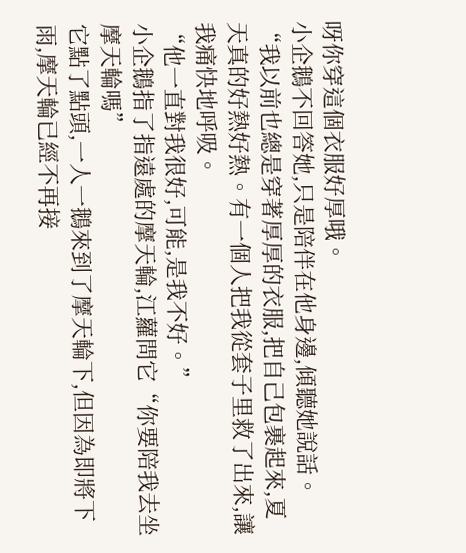呀你穿這個衣服好厚哦。
小企鵝不回答她,只是陪伴在他身邊,傾聽她說話。
“我以前也總是穿著厚厚的衣服,把自己包裹起來,夏天真的好熱好熱。有一個人把我從套子里救了出來,讓我痛快地呼吸。
“他一直對我很好,可能,是我不好。”
小企鵝指了指遠處的摩天輪,江蘿問它“你要陪我去坐摩天輪嗎”
它點了點頭,一人一鵝來到了摩天輪下,但因為即將下雨,摩天輪已經不再接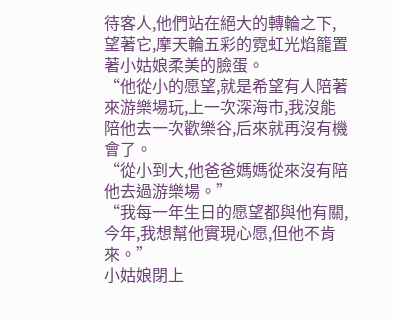待客人,他們站在絕大的轉輪之下,望著它,摩天輪五彩的霓虹光焰籠置著小姑娘柔美的臉蛋。
“他從小的愿望,就是希望有人陪著來游樂場玩,上一次深海市,我沒能陪他去一次歡樂谷,后來就再沒有機會了。
“從小到大,他爸爸媽媽從來沒有陪他去過游樂場。”
“我每一年生日的愿望都與他有關,今年,我想幫他實現心愿,但他不肯來。”
小姑娘閉上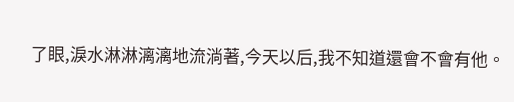了眼,淚水淋淋漓漓地流淌著,今天以后,我不知道還會不會有他。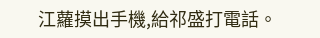江蘿摸出手機,給祁盛打電話。